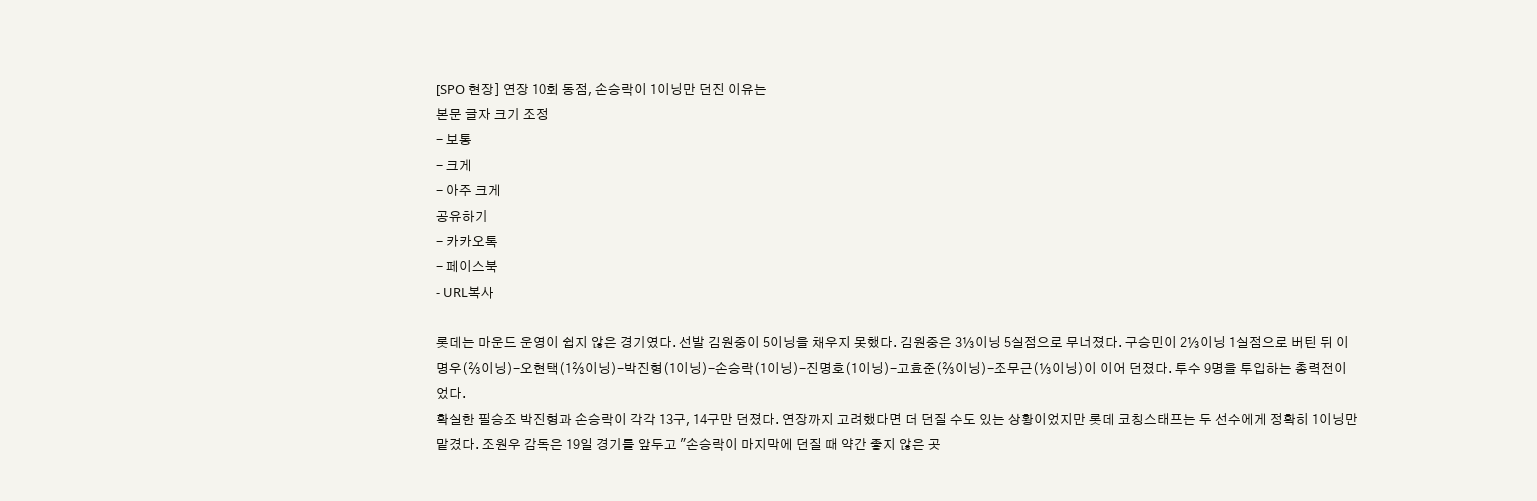[SPO 현장] 연장 10회 동점, 손승락이 1이닝만 던진 이유는
본문 글자 크기 조정
- 보통
- 크게
- 아주 크게
공유하기
- 카카오톡
- 페이스북
- URL복사

롯데는 마운드 운영이 쉽지 않은 경기였다. 선발 김원중이 5이닝을 채우지 못했다. 김원중은 3⅓이닝 5실점으로 무너졌다. 구승민이 2⅓이닝 1실점으로 버틴 뒤 이명우(⅔이닝)-오현택(1⅔이닝)-박진형(1이닝)-손승락(1이닝)-진명호(1이닝)-고효준(⅔이닝)-조무근(⅓이닝)이 이어 던졌다. 투수 9명을 투입하는 총력전이었다.
확실한 필승조 박진형과 손승락이 각각 13구, 14구만 던졌다. 연장까지 고려했다면 더 던질 수도 있는 상황이었지만 롯데 코칭스태프는 두 선수에게 정확히 1이닝만 맡겼다. 조원우 감독은 19일 경기를 앞두고 "손승락이 마지막에 던질 때 약간 좋지 않은 곳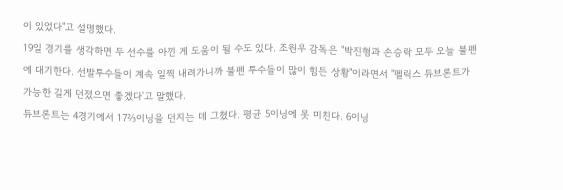이 있었다"고 설명했다.
19일 경기를 생각하면 두 선수를 아낀 게 도움이 될 수도 있다. 조원우 감독은 "박진형과 손승락 모두 오늘 불펜에 대기한다. 선발투수들이 계속 일찍 내려가니까 불펜 투수들이 많이 힘든 상황"이라면서 "펠릭스 듀브론트가 가능한 길게 던졌으면 좋겠다'고 말했다.
듀브론트는 4경기에서 17⅔이닝을 던지는 데 그쳤다. 평균 5이닝에 못 미친다. 6이닝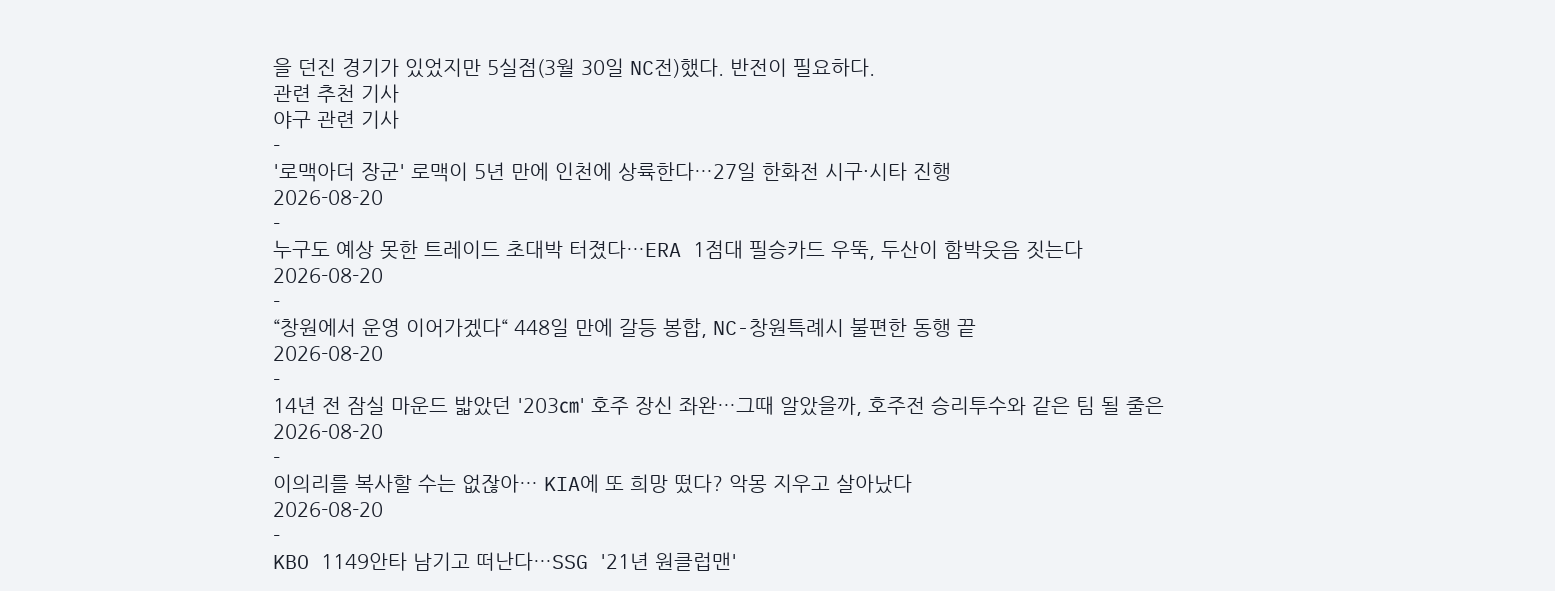을 던진 경기가 있었지만 5실점(3월 30일 NC전)했다. 반전이 필요하다.
관련 추천 기사
야구 관련 기사
-
'로맥아더 장군' 로맥이 5년 만에 인천에 상륙한다…27일 한화전 시구·시타 진행
2026-08-20
-
누구도 예상 못한 트레이드 초대박 터졌다…ERA 1점대 필승카드 우뚝, 두산이 함박웃음 짓는다
2026-08-20
-
“창원에서 운영 이어가겠다“ 448일 만에 갈등 봉합, NC-창원특례시 불편한 동행 끝
2026-08-20
-
14년 전 잠실 마운드 밟았던 '203㎝' 호주 장신 좌완…그때 알았을까, 호주전 승리투수와 같은 팀 될 줄은
2026-08-20
-
이의리를 복사할 수는 없잖아… KIA에 또 희망 떴다? 악몽 지우고 살아났다
2026-08-20
-
KBO 1149안타 남기고 떠난다…SSG '21년 원클럽맨'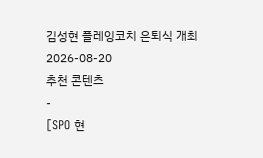김성현 플레잉코치 은퇴식 개최
2026-08-20
추천 콘텐츠
-
[SPO 현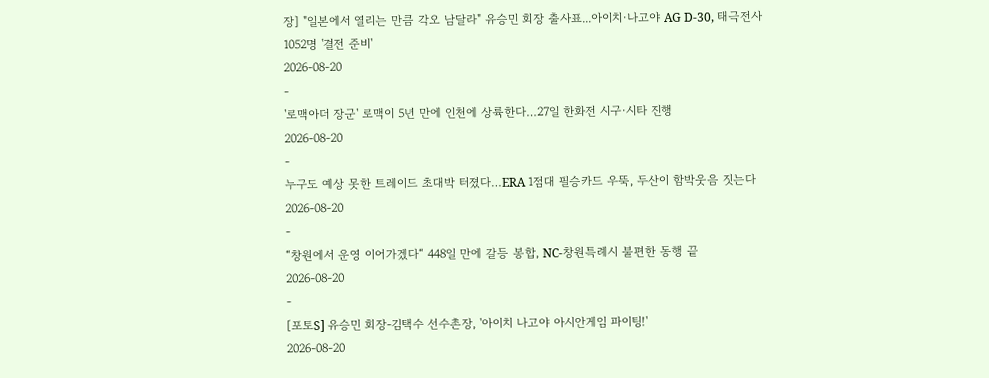장] "일본에서 열리는 만큼 각오 남달라" 유승민 회장 출사표...아이치·나고야 AG D-30, 태극전사 1052명 '결전 준비'
2026-08-20
-
'로맥아더 장군' 로맥이 5년 만에 인천에 상륙한다…27일 한화전 시구·시타 진행
2026-08-20
-
누구도 예상 못한 트레이드 초대박 터졌다…ERA 1점대 필승카드 우뚝, 두산이 함박웃음 짓는다
2026-08-20
-
“창원에서 운영 이어가겠다“ 448일 만에 갈등 봉합, NC-창원특례시 불편한 동행 끝
2026-08-20
-
[포토S] 유승민 회장-김택수 선수촌장, '아이치 나고야 아시안게임 파이팅!'
2026-08-20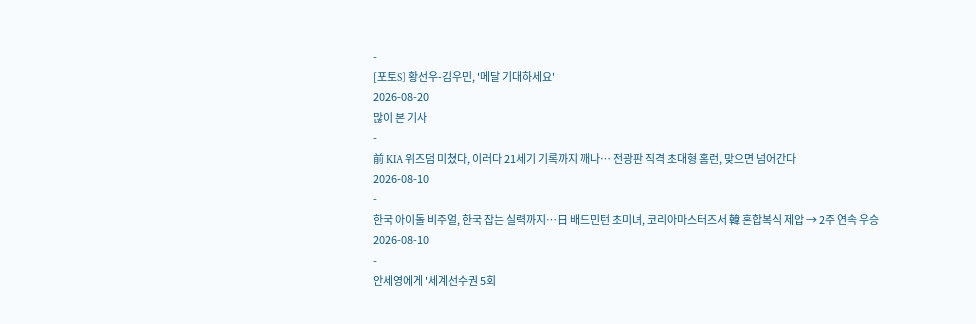-
[포토S] 황선우-김우민, '메달 기대하세요'
2026-08-20
많이 본 기사
-
前 KIA 위즈덤 미쳤다, 이러다 21세기 기록까지 깨나… 전광판 직격 초대형 홈런, 맞으면 넘어간다
2026-08-10
-
한국 아이돌 비주얼, 한국 잡는 실력까지…日 배드민턴 초미녀, 코리아마스터즈서 韓 혼합복식 제압 → 2주 연속 우승
2026-08-10
-
안세영에게 '세계선수권 5회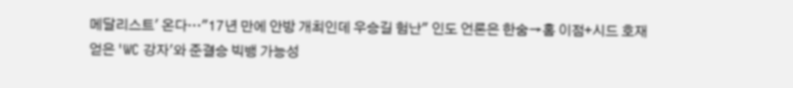메달리스트' 온다…"17년 만에 안방 개최인데 우승길 험난" 인도 언론은 한숨→홈 이점+시드 호재 얻은 'WC 강자'와 준결승 빅뱅 가능성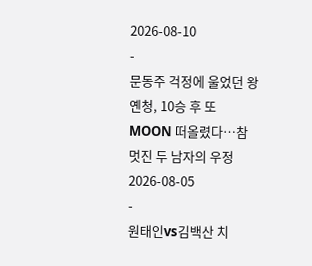2026-08-10
-
문동주 걱정에 울었던 왕옌청, 10승 후 또 MOON 떠올렸다…참 멋진 두 남자의 우정
2026-08-05
-
원태인vs김백산 치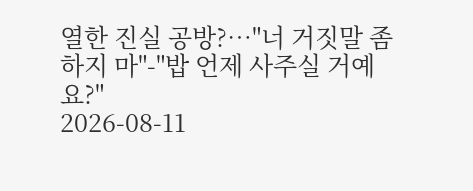열한 진실 공방?…"너 거짓말 좀 하지 마"-"밥 언제 사주실 거예요?"
2026-08-11